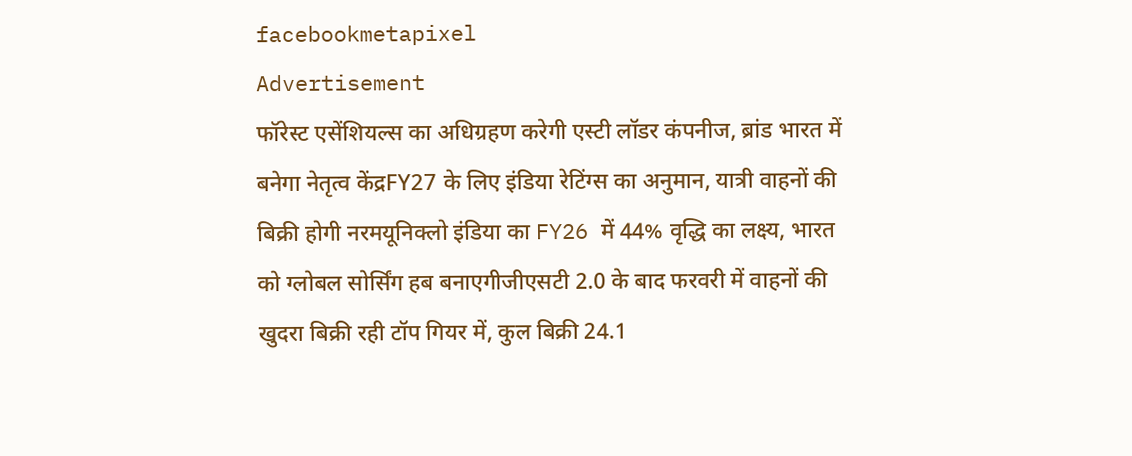facebookmetapixel
Advertisement
फॉरेस्ट एसेंशियल्स का अधिग्रहण करेगी एस्टी लॉडर कंपनीज, ब्रांड भारत में बनेगा नेतृत्व केंद्रFY27 के लिए इंडिया रेटिंग्स का अनुमान, यात्री वाहनों की बिक्री होगी नरमयूनिक्लो इंडिया का FY26 में 44% वृद्धि का लक्ष्य, भारत को ग्लोबल सोर्सिंग हब बनाएगीजीएसटी 2.0 के बाद फरवरी में वाहनों की खुदरा बिक्री रही टॉप गियर में, कुल बिक्री 24.1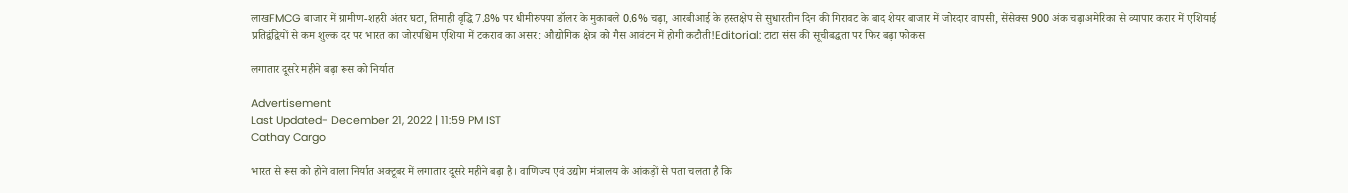लाखFMCG बाजार में ग्रामीण-शहरी अंतर घटा, तिमाही वृद्धि 7.8% पर धीमीरुपया डॉलर के मुकाबले 0.6% चढ़ा, आरबीआई के हस्तक्षेप से सुधारतीन दिन की गिरावट के बाद शेयर बाजार में जोरदार वापसी, सेंसेक्स 900 अंक चढ़ाअमेरिका से व्यापार करार में एशियाई प्रतिद्वंद्वियों से कम शुल्क दर पर भारत का जोरपश्चिम एशिया में टकराव का असर: औद्योगिक क्षेत्र को गैस आवंटन में होगी कटौती!Editorial: टाटा संस की सूचीबद्धता पर फिर बढ़ा फोकस

लगातार दूसरे महीने बढ़ा रूस को निर्यात

Advertisement
Last Updated- December 21, 2022 | 11:59 PM IST
Cathay Cargo

भारत से रूस को होने वाला निर्यात अक्टूबर में लगातार दूसरे महीने बढ़ा है। वाणिज्य एवं उद्योग मंत्रालय के आंकड़ों से पता चलता है कि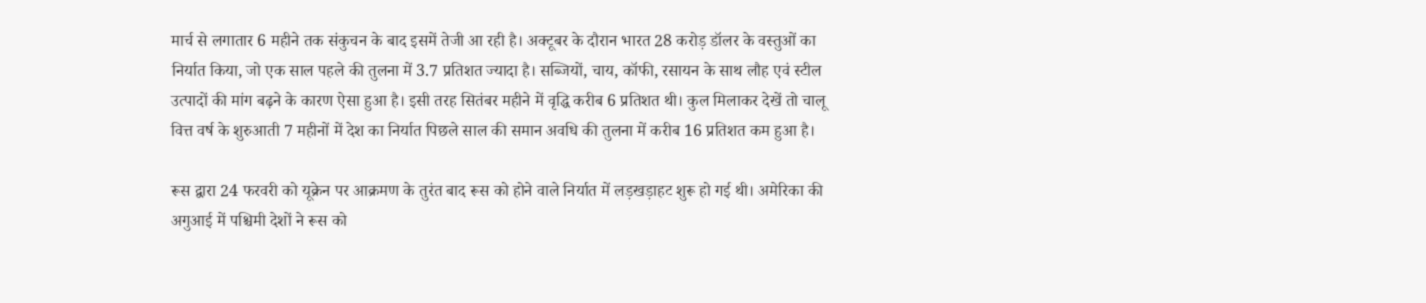मार्च से लगातार 6 महीने तक संकुचन के बाद इसमें तेजी आ रही है। अक्टूबर के दौरान भारत 28 करोड़ डॉलर के वस्तुओं का निर्यात किया, जो एक साल पहले की तुलना में 3.7 प्रतिशत ज्यादा है। सब्जियों, चाय, कॉफी, रसायन के साथ लौह एवं स्टील उत्पादों की मांग बढ़ने के कारण ऐसा हुआ है। इसी तरह सितंबर महीने में वृद्धि करीब 6 प्रतिशत थी। कुल मिलाकर देखें तो चालू वित्त वर्ष के शुरुआती 7 महीनों में देश का निर्यात पिछले साल की समान अवधि की तुलना में करीब 16 प्रतिशत कम हुआ है।

रूस द्वारा 24 फरवरी को यूक्रेन पर आक्रमण के तुरंत बाद रूस को होने वाले निर्यात में लड़खड़ाहट शुरू हो गई थी। अमेरिका की अगुआई में पश्चिमी देशों ने रूस को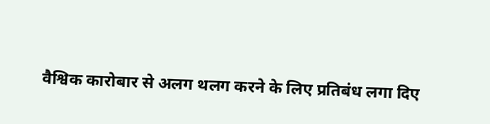वैश्विक कारोबार से अलग थलग करने के लिए प्रतिबंध लगा दिए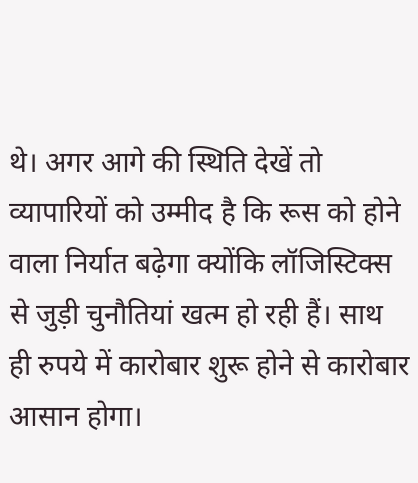थे। अगर आगे की स्थिति देखें तो व्यापारियों को उम्मीद है कि रूस को होने वाला निर्यात बढ़ेगा क्योंकि लॉजिस्टिक्स से जुड़ी चुनौतियां खत्म हो रही हैं। साथ ही रुपये में कारोबार शुरू होने से कारोबार आसान होगा।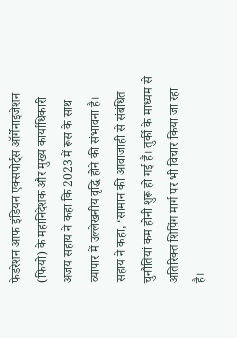फेडरेशन आफ इंडियन एक्सपोर्ट्स ऑर्गेनाइजेशन (फियो) के महानिदेशक और मुख्य कार्याधिकारी अजय सहाय ने कहा कि 2023 में रूस के साथ व्यापार में उल्लेखनीय वृद्धि होने की संभावना है। सहाय ने कहा, ‘सामान की आवाजाही से संबंधित चुनौतियां कम होनी शुरू हो गई हैं। तुर्की के माध्यम से अतिरिक्त शिपिंग मार्ग पर भी विचार किया जा रहा है।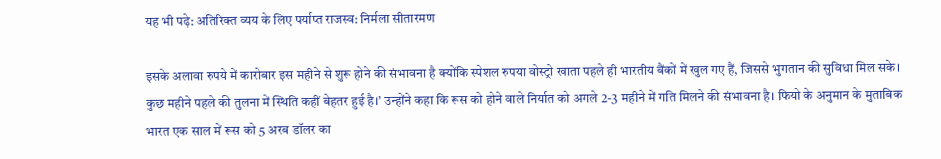यह भी पढ़े: अतिरिक्त व्यय के लिए पर्याप्त राजस्व: निर्मला सीतारमण

इसके अलावा रुपये में कारोबार इस महीने से शुरू होने की संभावना है क्योंकि स्पेशल रुपया वोस्ट्रो खाता पहले ही भारतीय बैंकों में खुल गए हैं, जिससे भुगतान की सुविधा मिल सके। कुछ महीने पहले की तुलना में स्थिति कहीं बेहतर हुई है।’ उन्होंने कहा कि रूस को होने वाले निर्यात को अगले 2-3 महीने में गति मिलने की संभावना है। फियो के अनुमान के मुताबिक भारत एक साल में रूस को 5 अरब डॉलर का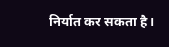निर्यात कर सकता है।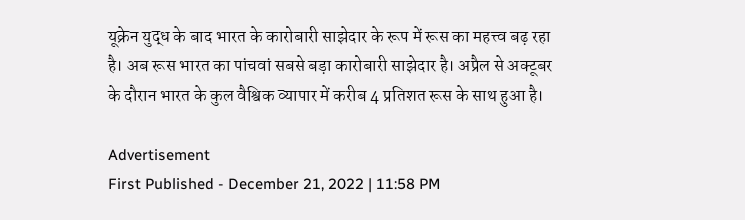यूक्रेन युद्ध के बाद भारत के कारोबारी साझेदार के रूप में रूस का महत्त्व बढ़ रहा है। अब रूस भारत का पांचवां सबसे बड़ा कारोबारी साझेदार है। अप्रैल से अक्टूबर के दौरान भारत के कुल वैश्विक व्यापार में करीब 4 प्रतिशत रूस के साथ हुआ है।

Advertisement
First Published - December 21, 2022 | 11:58 PM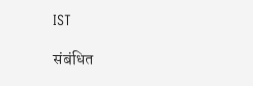IST

संबंधित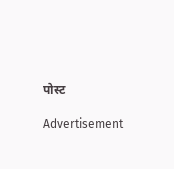पोस्ट

Advertisement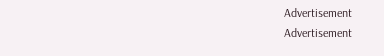Advertisement
Advertisement